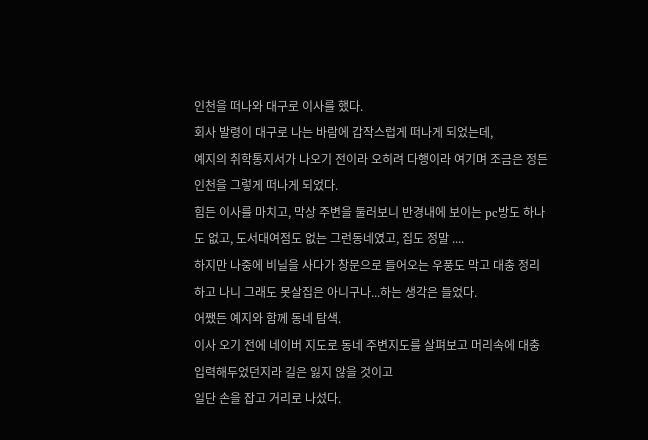인천을 떠나와 대구로 이사를 했다.
회사 발령이 대구로 나는 바람에 갑작스럽게 떠나게 되었는데,
예지의 취학통지서가 나오기 전이라 오히려 다행이라 여기며 조금은 정든 인천을 그렇게 떠나게 되었다.
힘든 이사를 마치고, 막상 주변을 둘러보니 반경내에 보이는 pc방도 하나도 없고, 도서대여점도 없는 그런동네였고, 집도 정말 ....
하지만 나중에 비닐을 사다가 창문으로 들어오는 우풍도 막고 대충 정리하고 나니 그래도 못살집은 아니구나...하는 생각은 들었다.
어쨌든 예지와 함께 동네 탐색.
이사 오기 전에 네이버 지도로 동네 주변지도를 살펴보고 머리속에 대충 입력해두었던지라 길은 잃지 않을 것이고
일단 손을 잡고 거리로 나섰다.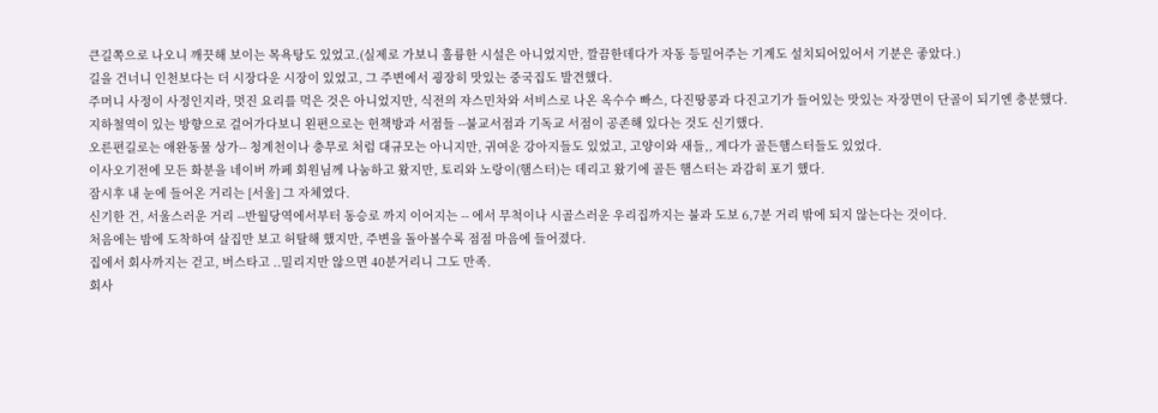큰길쪽으로 나오니 깨끗해 보이는 목욕탕도 있었고.(실제로 가보니 훌륭한 시설은 아니었지만, 깔끔한데다가 자동 등밀어주는 기계도 설치되어있어서 기분은 좋았다.)
길을 건너니 인천보다는 더 시장다운 시장이 있었고, 그 주변에서 굉장히 맛있는 중국집도 발견했다.
주머니 사정이 사정인지라, 멋진 요리를 먹은 것은 아니었지만, 식전의 쟈스민차와 서비스로 나온 옥수수 빠스, 다진땅콩과 다진고기가 들어있는 맛있는 자장면이 단골이 되기엔 충분했다.
지하철역이 있는 방향으로 걸어가다보니 왼편으로는 헌책방과 서점들 --불교서점과 기독교 서점이 공존해 있다는 것도 신기했다.
오른편길로는 애완동물 상가-- 청계천이나 충무로 처럼 대규모는 아니지만, 귀여운 강아지들도 있었고, 고양이와 새들,, 게다가 골든햄스터들도 있었다.
이사오기전에 모든 화분을 네이버 까페 회원님께 나눔하고 왔지만, 토리와 노랑이(햄스터)는 데리고 왔기에 골든 햄스터는 과감히 포기 했다.
잠시후 내 눈에 들어온 거리는 [서울] 그 자체였다.
신기한 건, 서울스러운 거리 --반월당역에서부터 동승로 까지 이어지는 -- 에서 무척이나 시골스러운 우리집까지는 불과 도보 6,7분 거리 밖에 되지 않는다는 것이다.
처음에는 밤에 도착하여 살집만 보고 허탈해 했지만, 주변을 돌아볼수록 점점 마음에 들어졌다.
집에서 회사까지는 걷고, 버스타고 ..밀리지만 않으면 40분거리니 그도 만족.
회사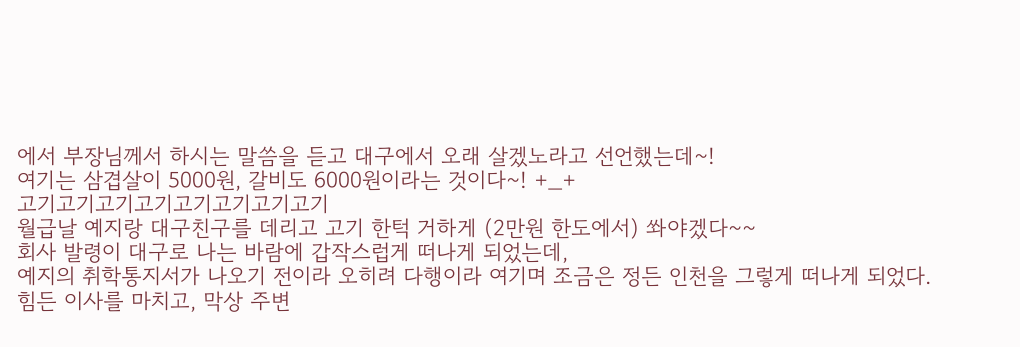에서 부장님께서 하시는 말씀을 듣고 대구에서 오래 살겠노라고 선언했는데~!
여기는 삼겹살이 5000원, 갈비도 6000원이라는 것이다~! +_+
고기고기고기고기고기고기고기고기
월급날 예지랑 대구친구를 데리고 고기 한턱 거하게 (2만원 한도에서) 쏴야겠다~~
회사 발령이 대구로 나는 바람에 갑작스럽게 떠나게 되었는데,
예지의 취학통지서가 나오기 전이라 오히려 다행이라 여기며 조금은 정든 인천을 그렇게 떠나게 되었다.
힘든 이사를 마치고, 막상 주변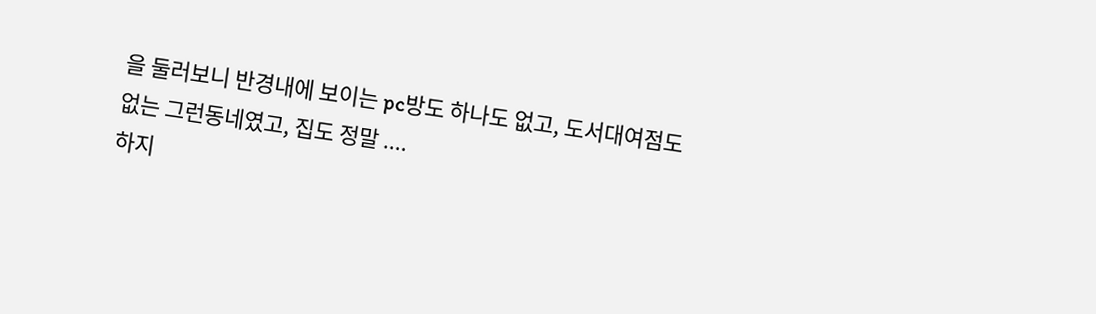을 둘러보니 반경내에 보이는 pc방도 하나도 없고, 도서대여점도 없는 그런동네였고, 집도 정말 ....
하지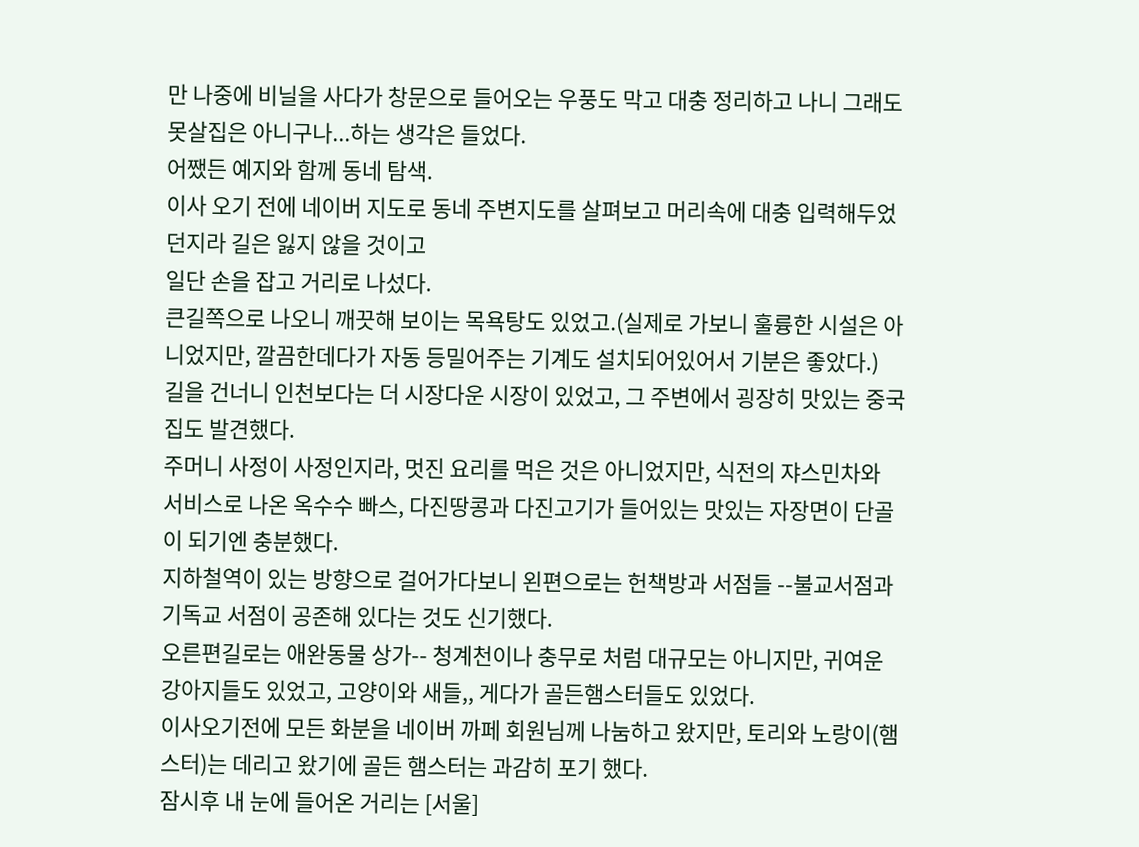만 나중에 비닐을 사다가 창문으로 들어오는 우풍도 막고 대충 정리하고 나니 그래도 못살집은 아니구나...하는 생각은 들었다.
어쨌든 예지와 함께 동네 탐색.
이사 오기 전에 네이버 지도로 동네 주변지도를 살펴보고 머리속에 대충 입력해두었던지라 길은 잃지 않을 것이고
일단 손을 잡고 거리로 나섰다.
큰길쪽으로 나오니 깨끗해 보이는 목욕탕도 있었고.(실제로 가보니 훌륭한 시설은 아니었지만, 깔끔한데다가 자동 등밀어주는 기계도 설치되어있어서 기분은 좋았다.)
길을 건너니 인천보다는 더 시장다운 시장이 있었고, 그 주변에서 굉장히 맛있는 중국집도 발견했다.
주머니 사정이 사정인지라, 멋진 요리를 먹은 것은 아니었지만, 식전의 쟈스민차와 서비스로 나온 옥수수 빠스, 다진땅콩과 다진고기가 들어있는 맛있는 자장면이 단골이 되기엔 충분했다.
지하철역이 있는 방향으로 걸어가다보니 왼편으로는 헌책방과 서점들 --불교서점과 기독교 서점이 공존해 있다는 것도 신기했다.
오른편길로는 애완동물 상가-- 청계천이나 충무로 처럼 대규모는 아니지만, 귀여운 강아지들도 있었고, 고양이와 새들,, 게다가 골든햄스터들도 있었다.
이사오기전에 모든 화분을 네이버 까페 회원님께 나눔하고 왔지만, 토리와 노랑이(햄스터)는 데리고 왔기에 골든 햄스터는 과감히 포기 했다.
잠시후 내 눈에 들어온 거리는 [서울]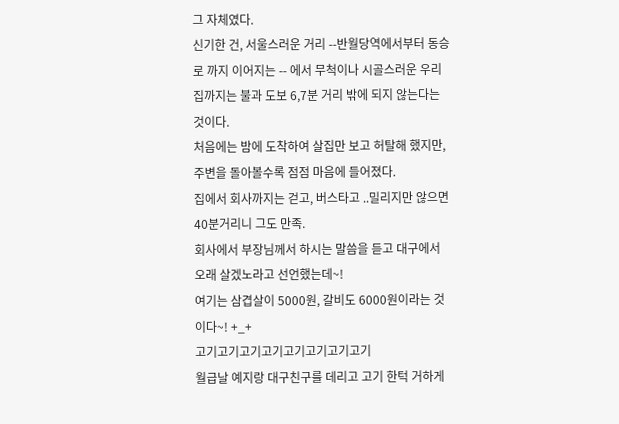그 자체였다.
신기한 건, 서울스러운 거리 --반월당역에서부터 동승로 까지 이어지는 -- 에서 무척이나 시골스러운 우리집까지는 불과 도보 6,7분 거리 밖에 되지 않는다는 것이다.
처음에는 밤에 도착하여 살집만 보고 허탈해 했지만, 주변을 돌아볼수록 점점 마음에 들어졌다.
집에서 회사까지는 걷고, 버스타고 ..밀리지만 않으면 40분거리니 그도 만족.
회사에서 부장님께서 하시는 말씀을 듣고 대구에서 오래 살겠노라고 선언했는데~!
여기는 삼겹살이 5000원, 갈비도 6000원이라는 것이다~! +_+
고기고기고기고기고기고기고기고기
월급날 예지랑 대구친구를 데리고 고기 한턱 거하게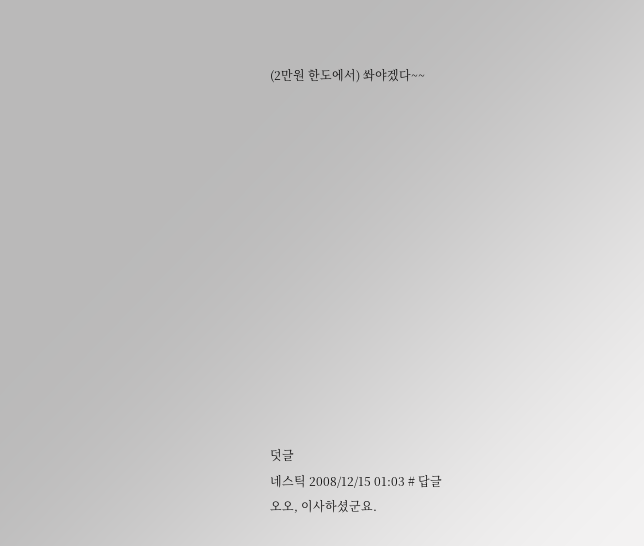(2만원 한도에서) 쏴야겠다~~














덧글
네스틱 2008/12/15 01:03 # 답글
오오, 이사하셨군요.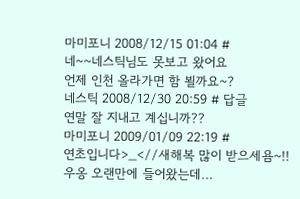마미포니 2008/12/15 01:04 #
네~~네스틱님도 못보고 왔어요
언제 인천 올라가면 함 뵐까요~?
네스틱 2008/12/30 20:59 # 답글
연말 잘 지내고 계십니까??
마미포니 2009/01/09 22:19 #
연초입니다>_<//새해복 많이 받으세욤~!!
우옹 오랜만에 들어왔는데...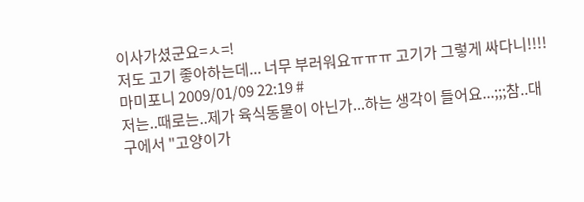이사가셨군요=ㅅ=!
저도 고기 좋아하는데... 너무 부러워요ㅠㅠㅠ 고기가 그렇게 싸다니!!!!
마미포니 2009/01/09 22:19 #
저는..때로는..제가 육식동물이 아닌가...하는 생각이 들어요...;;;참..대구에서 "고양이가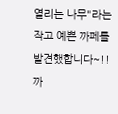열리는 나무"라는 작고 예쁜 까페를 발견했합니다~!!
까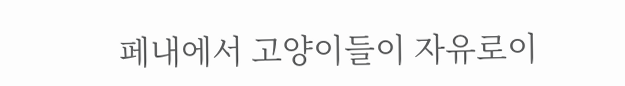페내에서 고양이들이 자유로이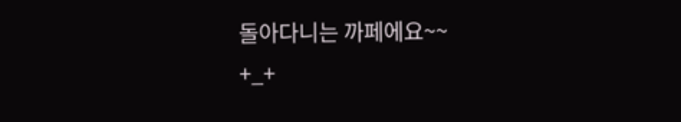돌아다니는 까페에요~~
+_+